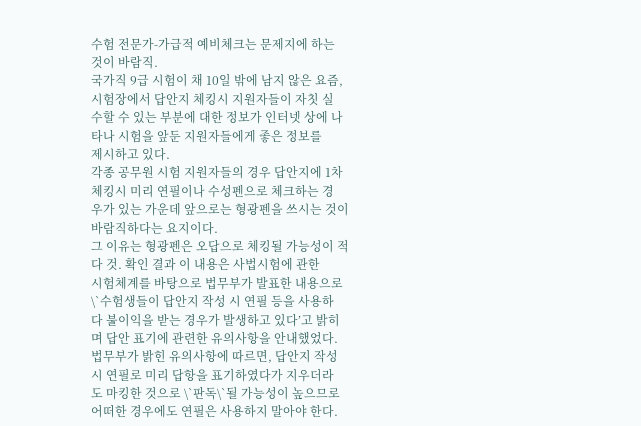수험 전문가-가급적 예비체크는 문제지에 하는 것이 바람직.
국가직 9급 시험이 채 10일 밖에 남지 않은 요즘, 시험장에서 답안지 체킹시 지원자들이 자칫 실
수할 수 있는 부분에 대한 정보가 인터넷 상에 나타나 시험을 앞둔 지원자들에게 좋은 정보를
제시하고 있다.
각종 공무원 시험 지원자들의 경우 답안지에 1차 체킹시 미리 연필이나 수성펜으로 체크하는 경
우가 있는 가운데 앞으로는 형광펜을 쓰시는 것이 바람직하다는 요지이다.
그 이유는 형광펜은 오답으로 체킹될 가능성이 적다 것. 확인 결과 이 내용은 사법시험에 관한
시험체계를 바탕으로 법무부가 발표한 내용으로 \`수험생들이 답안지 작성 시 연필 등을 사용하
다 불이익을 받는 경우가 발생하고 있다’고 밝히며 답안 표기에 관련한 유의사항을 안내했었다.
법무부가 밝힌 유의사항에 따르면, 답안지 작성 시 연필로 미리 답항을 표기하였다가 지우더라
도 마킹한 것으로 \`판독\`될 가능성이 높으므로 어떠한 경우에도 연필은 사용하지 말아야 한다.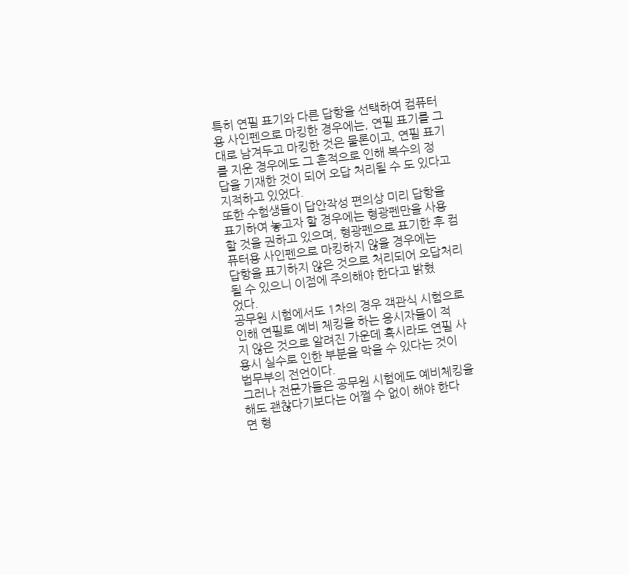특히 연필 표기와 다른 답항을 선택하여 컴퓨터용 사인펜으로 마킹한 경우에는, 연필 표기를 그
대로 남겨두고 마킹한 것은 물론이고, 연필 표기를 지운 경우에도 그 흔적으로 인해 복수의 정
답을 기재한 것이 되어 오답 처리될 수 도 있다고 지적하고 있었다.
또한 수험생들이 답안작성 편의상 미리 답항을 표기하여 놓고자 할 경우에는 형광펜만을 사용
할 것을 권하고 있으며, 형광펜으로 표기한 후 컴퓨터용 사인펜으로 마킹하지 않을 경우에는
답항을 표기하지 않은 것으로 처리되어 오답처리 될 수 있으니 이점에 주의해야 한다고 밝혔
었다.
공무원 시험에서도 1차의 경우 객관식 시험으로 인해 연필로 예비 체킹을 하는 응시자들이 적
지 않은 것으로 알려진 가운데 혹시라도 연필 사용시 실수로 인한 부분을 막을 수 있다는 것이
법무부의 전언이다.
그러나 전문가들은 공무원 시험에도 예비체킹을 해도 괜찮다기보다는 어쩔 수 없이 해야 한다
면 형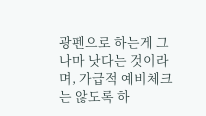광펜으로 하는게 그나마 낫다는 것이라며, 가급적 예비체크는 않도록 하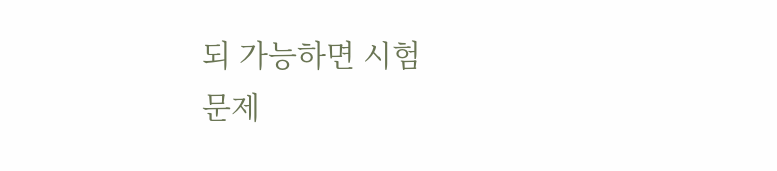되 가능하면 시험
문제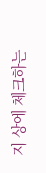지 상에 체크하는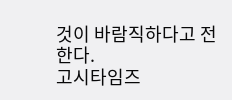것이 바람직하다고 전한다.
고시타임즈